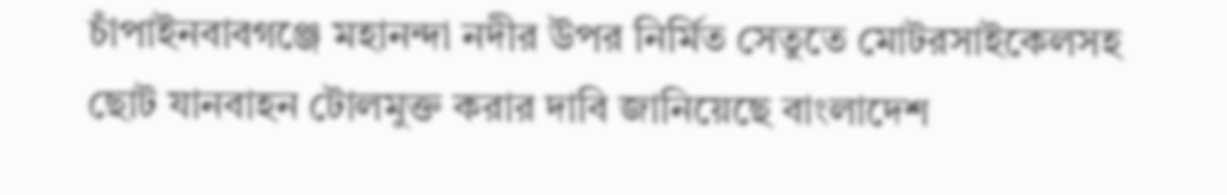চাঁপাইনবাবগঞ্জে মহানন্দা নদীর উপর নির্মিত সেতুতে মোটরসাইকেলসহ ছোট যানবাহন টোলমুক্ত করার দাবি জানিয়েছে বাংলাদেশ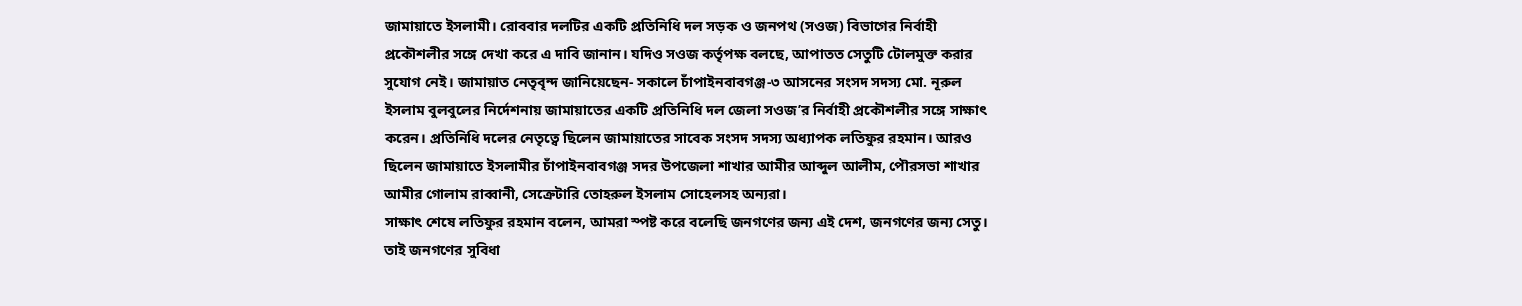জামায়াতে ইসলামী। রোববার দলটির একটি প্রতিনিধি দল সড়ক ও জনপথ (সওজ) বিভাগের নির্বাহী প্রকৌশলীর সঙ্গে দেখা করে এ দাবি জানান। যদিও সওজ কর্তৃপক্ষ বলছে, আপাতত সেতুটি টোলমুক্ত করার সুযোগ নেই। জামায়াত নেতৃবৃন্দ জানিয়েছেন- সকালে চাঁপাইনবাবগঞ্জ-৩ আসনের সংসদ সদস্য মো. নূরুল ইসলাম বুলবুলের নির্দেশনায় জামায়াতের একটি প্রতিনিধি দল জেলা সওজ’র নির্বাহী প্রকৌশলীর সঙ্গে সাক্ষাৎ করেন। প্রতিনিধি দলের নেতৃত্বে ছিলেন জামায়াতের সাবেক সংসদ সদস্য অধ্যাপক লতিফুর রহমান। আরও ছিলেন জামায়াতে ইসলামীর চাঁপাইনবাবগঞ্জ সদর উপজেলা শাখার আমীর আব্দুল আলীম, পৌরসভা শাখার আমীর গোলাম রাব্বানী, সেক্রেটারি তোহরুল ইসলাম সোহেলসহ অন্যরা।
সাক্ষাৎ শেষে লতিফুর রহমান বলেন, আমরা স্পষ্ট করে বলেছি জনগণের জন্য এই দেশ, জনগণের জন্য সেতু। তাই জনগণের সুবিধা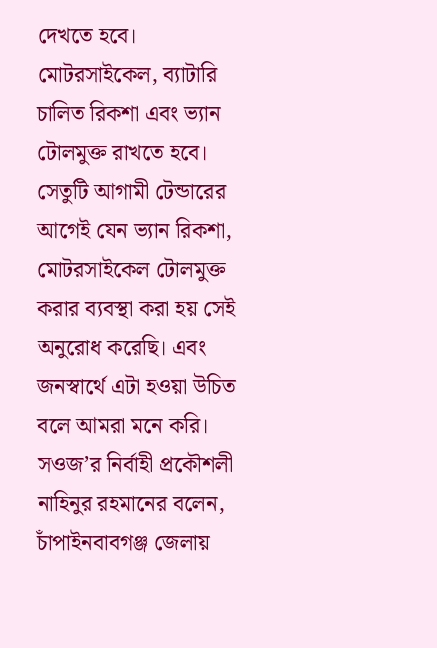দেখতে হবে। মোটরসাইকেল, ব্যাটারি চালিত রিকশা এবং ভ্যান টোলমুক্ত রাখতে হবে। সেতুটি আগামী টেন্ডারের আগেই যেন ভ্যান রিকশা, মোটরসাইকেল টোলমুক্ত করার ব্যবস্থা করা হয় সেই অনুরোধ করেছি। এবং জনস্বার্থে এটা হওয়া উচিত বলে আমরা মনে করি। সওজ’র নির্বাহী প্রকৌশলী নাহিনুর রহমানের বলেন, চাঁপাইনবাবগঞ্জ জেলায়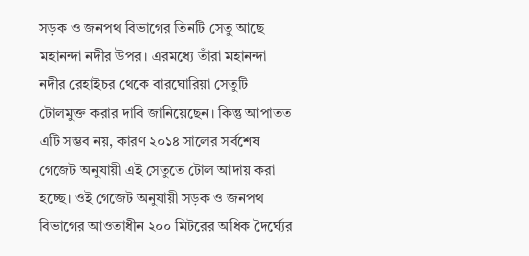সড়ক ও জনপথ বিভাগের তিনটি সেতু আছে মহানন্দা নদীর উপর। এরমধ্যে তাঁরা মহানন্দা নদীর রেহাইচর থেকে বারঘোরিয়া সেতুটি টোলমুক্ত করার দাবি জানিয়েছেন। কিন্তু আপাতত এটি সম্ভব নয়, কারণ ২০১৪ সালের সর্বশেষ গেজেট অনুযায়ী এই সেতুতে টোল আদায় করা হচ্ছে। ওই গেজেট অনুযায়ী সড়ক ও জনপথ বিভাগের আওতাধীন ২০০ মিটরের অধিক দৈর্ঘ্যের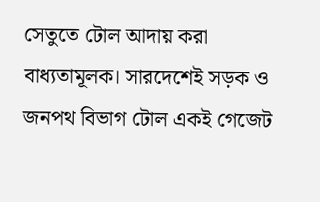সেতুতে টোল আদায় করা বাধ্যতামূলক। সারদেশেই সড়ক ও জনপথ বিভাগ টোল একই গেজেট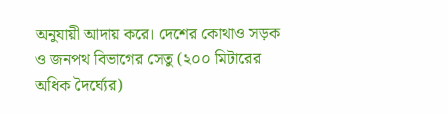অনুযায়ী আদায় করে। দেশের কোথাও সড়ক ও জনপথ বিভাগের সেতু (২০০ মিটারের অধিক দৈর্ঘ্যের)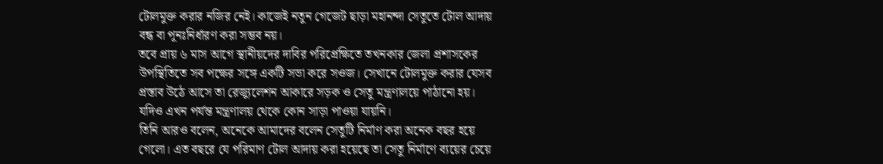টোলমুক্ত করার নজির নেই। কাজেই নতুন গেজেট ছাড়া মহানন্দা সেতুতে টোল আদায় বন্ধ বা পূনঃনির্ধারণ করা সম্ভব নয়।
তবে প্রায় ৬ মাস আগে স্থানীয়দের দাবির পরিপ্রেক্ষিতে তখনকার জেলা প্রশাসকের উপস্থিতিতে সব পক্ষের সঙ্গে একটি সভা করে সওজ। সেখানে টোলমুক্ত করার যেসব প্রস্তাব উঠে আসে তা রেজ্যুলেশন আকারে সড়ক ও সেতু মন্ত্রণালয়ে পাঠানো হয়। যদিও এখন পর্যন্ত মন্ত্রণালয় থেকে কোন সাড়া পাওয়া যায়নি।
তিনি আরও বলেন, অনেকে আমাদের বলেন সেতুটি নির্মাণ করা অনেক বছর হয়ে গেলো। এত বছরে যে পরিমাণ টোল আদায় করা হয়েছে তা সেতু নির্মাণে ব্যয়ের চেয়ে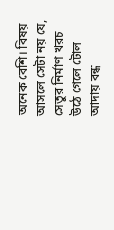অনেক বেশি। বিষয় আসলে সেটা নয় যে, সেতুর নির্মাণ খরচ উঠে গেলে টোল আদায় বন্ধ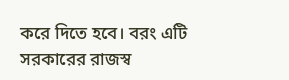করে দিতে হবে। বরং এটি সরকারের রাজস্ব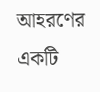আহরণের একটি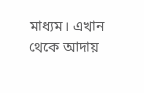মাধ্যম। এখান থেকে আদায়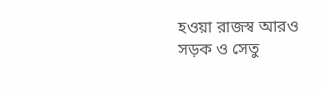হওয়া রাজস্ব আরও সড়ক ও সেতু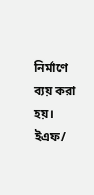নির্মাণে ব্যয় করা হয়।
ইএফ/